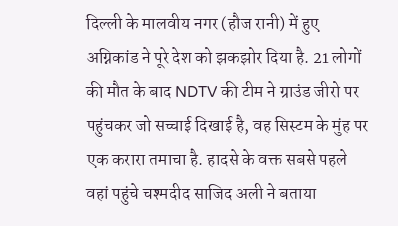दिल्ली के मालवीय नगर (हौज रानी) में हुए अग्निकांड ने पूरे देश को झकझोर दिया है. 21 लोगों की मौत के बाद NDTV की टीम ने ग्राउंड जीरो पर पहुंचकर जो सच्चाई दिखाई है, वह सिस्टम के मुंह पर एक करारा तमाचा है. हादसे के वक्त सबसे पहले वहां पहुंचे चश्मदीद साजिद अली ने बताया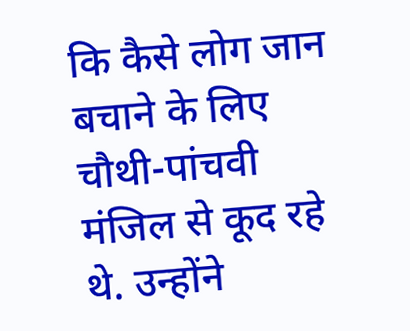कि कैसे लोग जान बचाने के लिए चौथी-पांचवी मंजिल से कूद रहे थे. उन्होंने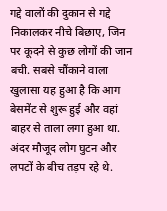गद्दे वालों की दुकान से गद्दे निकालकर नीचे बिछाए, जिन पर कूदने से कुछ लोगों की जान बची. सबसे चौंकाने वाला खुलासा यह हुआ है कि आग बेसमेंट से शुरू हुई और वहां बाहर से ताला लगा हुआ था. अंदर मौजूद लोग घुटन और लपटों के बीच तड़प रहे थे.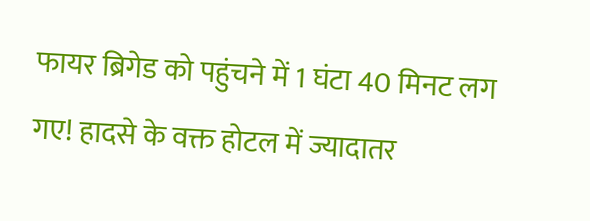फायर ब्रिगेड को पहुंचने में 1 घंटा 40 मिनट लग गए! हादसे के वक्त होटल में ज्यादातर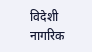विदेशी नागरिक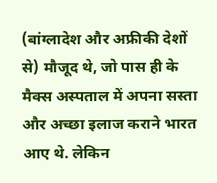(बांग्लादेश और अफ्रीकी देशों से) मौजूद थे, जो पास ही के मैक्स अस्पताल में अपना सस्ता और अच्छा इलाज कराने भारत आए थे. लेकिन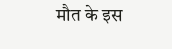मौत के इस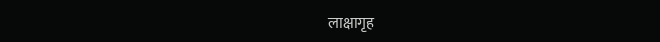लाक्षागृह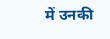में उनकी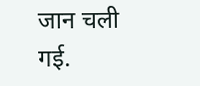जान चली गई.